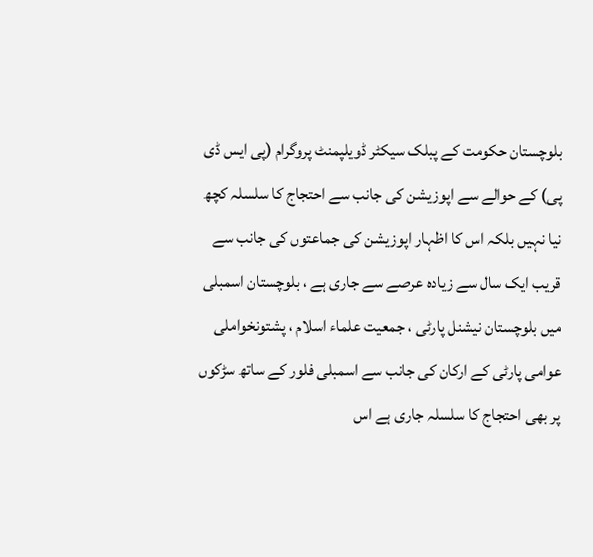بلوچستان حکومت کے پبلک سیکٹر ڈویلپمنٹ پروگرام (پی ایس ڈی پی) کے حوالے سے اپوزیشن کی جانب سے احتجاج کا سلسلہ کچھ نیا نہیں بلکہ اس کا اظہار اپوزیشن کی جماعتوں کی جانب سے قریب ایک سال سے زیادہ عرصے سے جاری ہے ، بلوچستان اسمبلی میں بلوچستان نیشنل پارٹی ، جمعیت علماء اسلام ، پشتونخواملی عوامی پارٹی کے ارکان کی جانب سے اسمبلی فلور کے ساتھ سڑکوں پر بھی احتجاج کا سلسلہ جاری ہے اس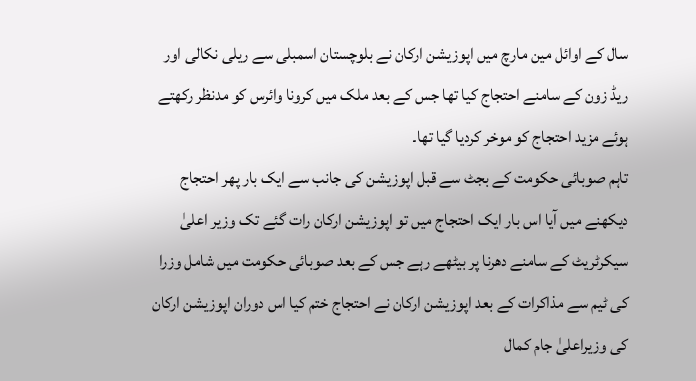سال کے اوائل مین مارچ میں اپوزیشن ارکان نے بلوچستان اسمبلی سے ریلی نکالی اور ریڈ زون کے سامنے احتجاج کیا تھا جس کے بعد ملک میں کرونا وائرس کو مدنظر رکھتے ہوئے مزید احتجاج کو موخر کردیا گیا تھا۔
تاہم صوبائی حکومت کے بجٹ سے قبل اپوزیشن کی جانب سے ایک بار پھر احتجاج دیکھنے میں آیا اس بار ایک احتجاج میں تو اپوزیشن ارکان رات گئے تک وزیر اعلیٰ سیکرٹریٹ کے سامنے دھرنا پر بیٹھے رہے جس کے بعد صوبائی حکومت میں شامل وزرا کی ٹیم سے مذاکرات کے بعد اپوزیشن ارکان نے احتجاج ختم کیا اس دوران اپوزیشن ارکان کی وزیراعلیٰ جام کمال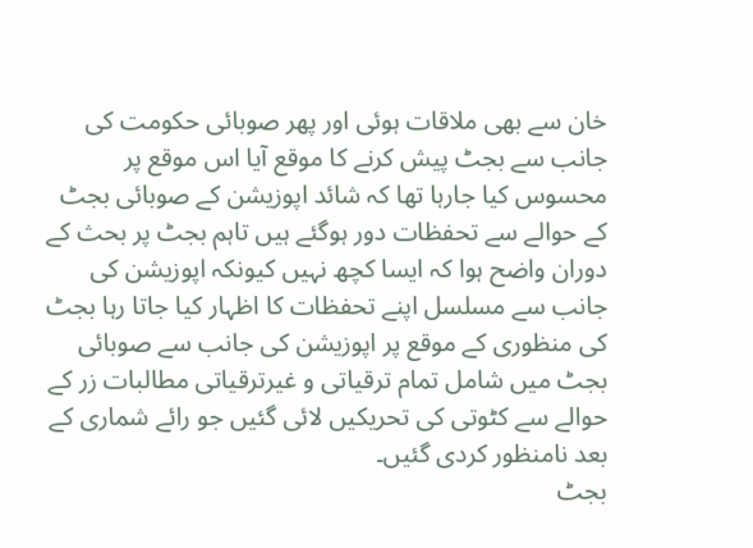خان سے بھی ملاقات ہوئی اور پھر صوبائی حکومت کی جانب سے بجٹ پیش کرنے کا موقع آیا اس موقع پر محسوس کیا جارہا تھا کہ شائد اپوزیشن کے صوبائی بجٹ کے حوالے سے تحفظات دور ہوگئے ہیں تاہم بجٹ پر بحث کے دوران واضح ہوا کہ ایسا کچھ نہیں کیونکہ اپوزیشن کی جانب سے مسلسل اپنے تحفظات کا اظہار کیا جاتا رہا بجٹ کی منظوری کے موقع پر اپوزیشن کی جانب سے صوبائی بجٹ میں شامل تمام ترقیاتی و غیرترقیاتی مطالبات زر کے حوالے سے کٹوتی کی تحریکیں لائی گئیں جو رائے شماری کے بعد نامنظور کردی گئیں۔
بجٹ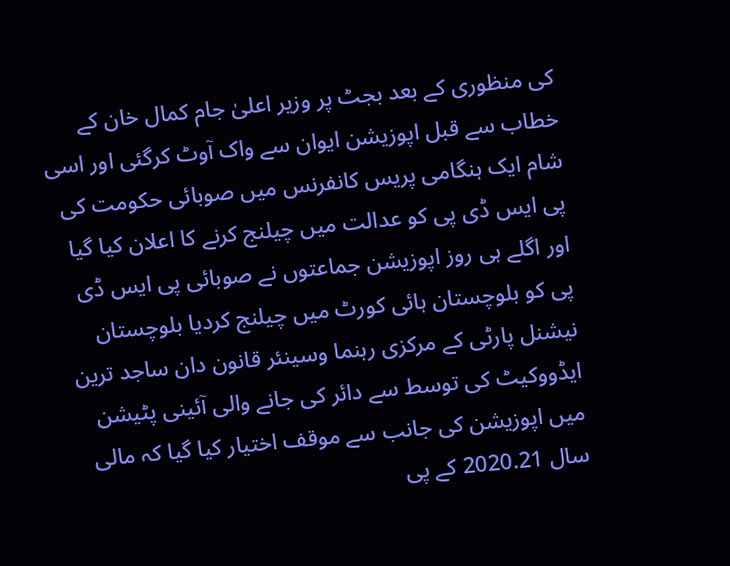کی منظوری کے بعد بجٹ پر وزیر اعلیٰ جام کمال خان کے خطاب سے قبل اپوزیشن ایوان سے واک آوٹ کرگئی اور اسی شام ایک ہنگامی پریس کانفرنس میں صوبائی حکومت کی پی ایس ڈی پی کو عدالت میں چیلنج کرنے کا اعلان کیا گیا اور اگلے ہی روز اپوزیشن جماعتوں نے صوبائی پی ایس ڈی پی کو بلوچستان ہائی کورٹ میں چیلنج کردیا بلوچستان نیشنل پارٹی کے مرکزی رہنما وسینئر قانون دان ساجد ترین ایڈووکیٹ کی توسط سے دائر کی جانے والی آئینی پٹیشن میں اپوزیشن کی جانب سے موقف اختیار کیا گیا کہ مالی سال 2020.21 کے پی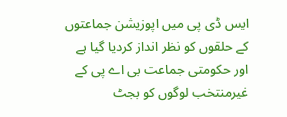ایس ڈی پی میں اپوزیشن جماعتوں کے حلقوں کو نظر انداز کردیا گیا ہے اور حکومتی جماعت بی اے پی کے غیرمنتخب لوگوں کو بجٹ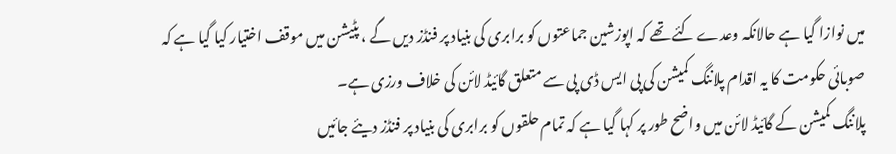میں نوازا گیا ہے حالانکہ وعدے کئے تھے کہ اپوزشین جماعتوں کو برابری کی بنیاد پر فنڈز دیں گے ، پٹیشن میں موقف اختیار کیا گیا ہے کہ صوبائی حکومت کا یہ اقدام پلاننگ کمیشن کی پی ایس ڈی پی سے متعلق گائیڈ لائن کی خلاف ورزی ہے۔
پلاننگ کمیشن کے گائیڈ لائن میں واضح طور پر کہا گیا ہے کہ تمام حلقوں کو برابری کی بنیاد پر فنڈز دیئے جائیں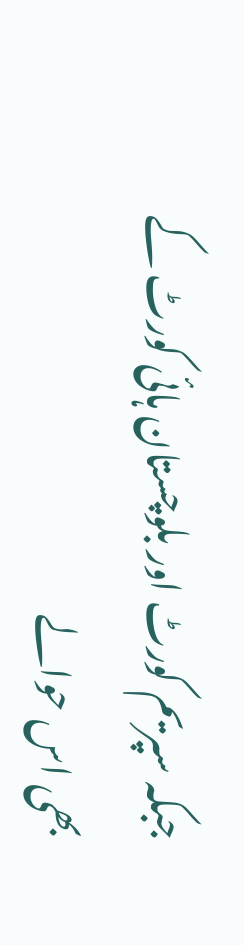جبکہ سپریم کورٹ اور بلوچستان ہائی کورٹ کے بھی اس حوالے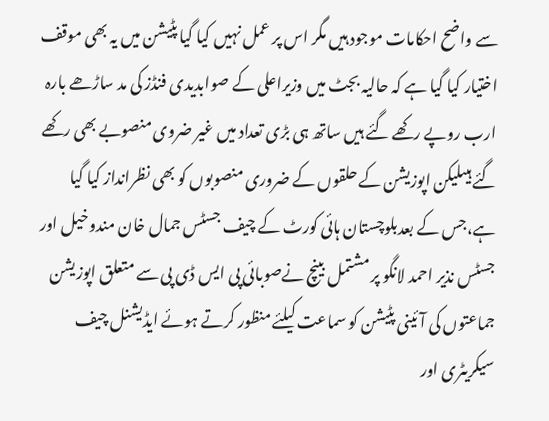سے واضح احکامات موجود ہیں مگر اس پر عمل نہیں کیا گیا پٹیشن میں یہ بھی موقف اختیار کیا گیا ہے کہ حالیہ بجٹ میں وزیراعلی کے صوابدیدی فنڈز کی مد ساڑھے بارہ ارب روپے رکھے گئے ہیں ساتھ ہی بڑی تعداد میں غیر ضروی منصوبے بھی رکھے گئے ہیںلیکن اپوزیشن کے حلقوں کے ضروری منصوبوں کو بھی نظرانداز کیا گیا ہے،جس کے بعدبلوچستان ہائی کورٹ کے چیف جسٹس جمال خان مندوخیل اور جسٹس نذیر احمد لانگو پر مشتمل بینچ نےصوبائی پی ایس ڈی پی سے متعلق اپوزیشن جماعتوں کی آئینی پٹیشن کو سماعت کیلئے منظور کرتے ہوئے ایڈیشنل چیف سیکریٹری اور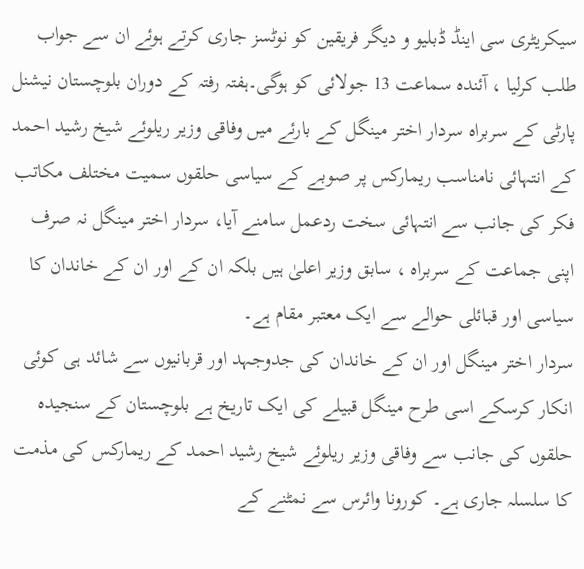سیکریٹری سی اینڈ ڈبلیو و دیگر فریقین کو نوٹسز جاری کرتے ہوئے ان سے جواب طلب کرلیا ، آئندہ سماعت 13 جولائی کو ہوگی۔ہفتہ رفتہ کے دوران بلوچستان نیشنل پارٹی کے سربراہ سردار اختر مینگل کے بارئے میں وفاقی وزیر ریلوئے شیخ رشید احمد کے انتہائی نامناسب ریمارکس پر صوبے کے سیاسی حلقوں سمیت مختلف مکاتب فکر کی جانب سے انتہائی سخت ردعمل سامنے آیا، سردار اختر مینگل نہ صرف اپنی جماعت کے سربراہ ، سابق وزیر اعلیٰ ہیں بلکہ ان کے اور ان کے خاندان کا سیاسی اور قبائلی حوالے سے ایک معتبر مقام ہے۔
سردار اختر مینگل اور ان کے خاندان کی جدوجہد اور قربانیوں سے شائد ہی کوئی انکار کرسکے اسی طرح مینگل قبیلے کی ایک تاریخ ہے بلوچستان کے سنجیدہ حلقوں کی جانب سے وفاقی وزیر ریلوئے شیخ رشید احمد کے ریمارکس کی مذمت کا سلسلہ جاری ہے۔ کورونا وائرس سے نمٹنے کے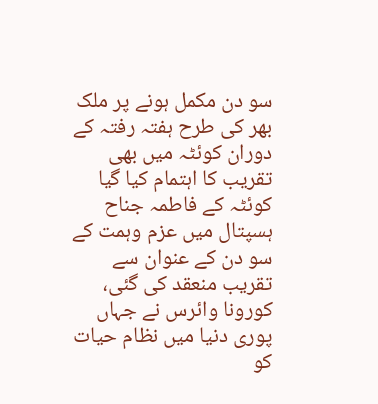سو دن مکمل ہونے پر ملک بھر کی طرح ہفتہ رفتہ کے دوران کوئٹہ میں بھی تقریب کا اہتمام کیا گیا کوئٹہ کے فاطمہ جناح ہسپتال میں عزم وہمت کے سو دن کے عنوان سے تقریب منعقد کی گئی، کورونا وائرس نے جہاں پوری دنیا میں نظام حیات کو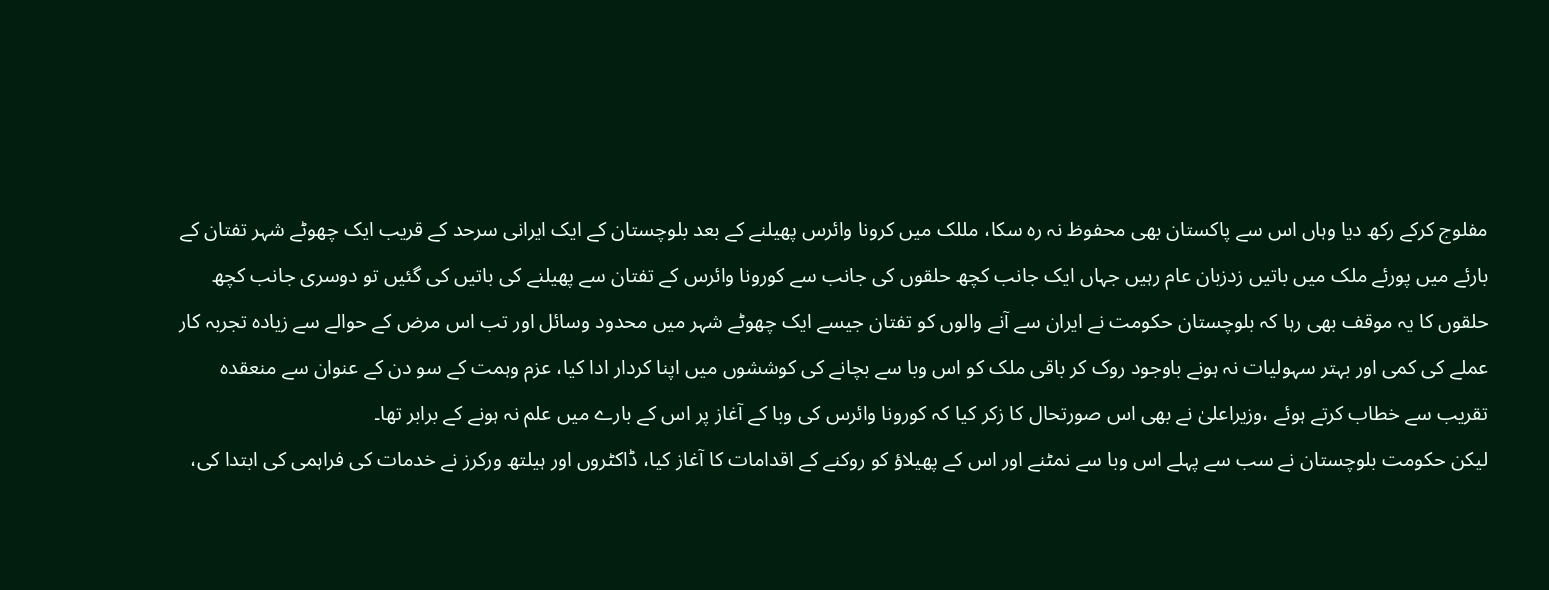مفلوج کرکے رکھ دیا وہاں اس سے پاکستان بھی محفوظ نہ رہ سکا، مللک میں کرونا وائرس پھیلنے کے بعد بلوچستان کے ایک ایرانی سرحد کے قریب ایک چھوٹے شہر تفتان کے بارئے میں پورئے ملک میں باتیں زدزبان عام رہیں جہاں ایک جانب کچھ حلقوں کی جانب سے کورونا وائرس کے تفتان سے پھیلنے کی باتیں کی گئیں تو دوسری جانب کچھ حلقوں کا یہ موقف بھی رہا کہ بلوچستان حکومت نے ایران سے آنے والوں کو تفتان جیسے ایک چھوٹے شہر میں محدود وسائل اور تب اس مرض کے حوالے سے زیادہ تجربہ کار عملے کی کمی اور بہتر سہولیات نہ ہونے باوجود روک کر باقی ملک کو اس وبا سے بچانے کی کوششوں میں اپنا کردار ادا کیا، عزم وہمت کے سو دن کے عنوان سے منعقدہ تقریب سے خطاب کرتے ہوئے ،وزیراعلیٰ نے بھی اس صورتحال کا زکر کیا کہ کورونا وائرس کی وبا کے آغاز پر اس کے بارے میں علم نہ ہونے کے برابر تھا۔
لیکن حکومت بلوچستان نے سب سے پہلے اس وبا سے نمٹنے اور اس کے پھیلاؤ کو روکنے کے اقدامات کا آغاز کیا، ڈاکٹروں اور ہیلتھ ورکرز نے خدمات کی فراہمی کی ابتدا کی،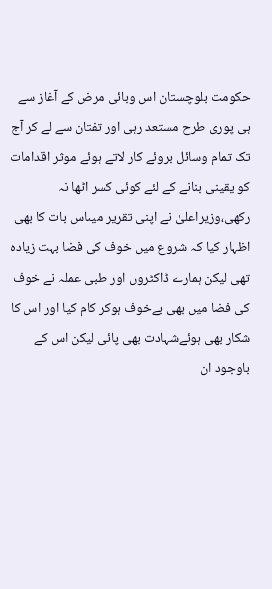حکومت بلوچستان اس وبائی مرض کے آغاز سے ہی پوری طرح مستعد رہی اور تفتان سے لے کر آج تک تمام وسائل بروئے کار لاتے ہوئے موثر اقدامات کو یقینی بنانے کے لئے کوئی کسر اٹھا نہ رکھی،وزیراعلیٰ نے اپنی تقریر میںاس بات کا بھی اظہار کیا کہ شروع میں خوف کی فضا بہت زیادہ تھی لیکن ہمارے ڈاکٹروں اور طبی عملہ نے خوف کی فضا میں بھی بےخوف ہوکر کام کیا اور اس کا شکار بھی ہوئےشہادت بھی پائی لیکن اس کے باوجود ان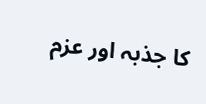کا جذبہ اور عزم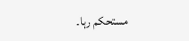مستحکم رہا۔